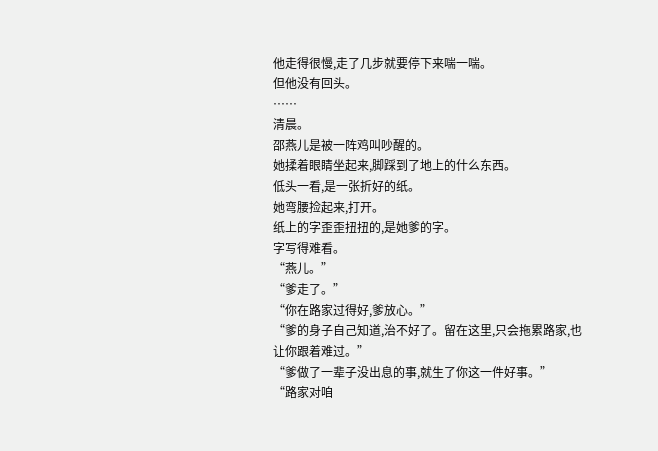他走得很慢,走了几步就要停下来喘一喘。
但他没有回头。
……
清晨。
邵燕儿是被一阵鸡叫吵醒的。
她揉着眼睛坐起来,脚踩到了地上的什么东西。
低头一看,是一张折好的纸。
她弯腰捡起来,打开。
纸上的字歪歪扭扭的,是她爹的字。
字写得难看。
“燕儿。”
“爹走了。”
“你在路家过得好,爹放心。”
“爹的身子自己知道,治不好了。留在这里,只会拖累路家,也让你跟着难过。”
“爹做了一辈子没出息的事,就生了你这一件好事。”
“路家对咱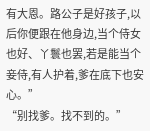有大恩。路公子是好孩子,以后你便跟在他身边,当个侍女也好、丫鬟也罢,若是能当个妾侍,有人护着,爹在底下也安心。”
“别找爹。找不到的。”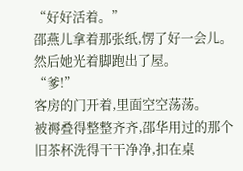“好好活着。”
邵燕儿拿着那张纸,愣了好一会儿。
然后她光着脚跑出了屋。
“爹!”
客房的门开着,里面空空荡荡。
被褥叠得整整齐齐,邵华用过的那个旧茶杯洗得干干净净,扣在桌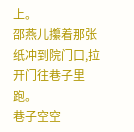上。
邵燕儿攥着那张纸冲到院门口,拉开门往巷子里跑。
巷子空空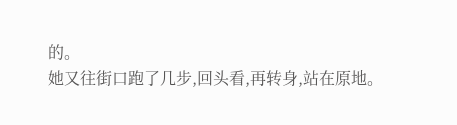的。
她又往街口跑了几步,回头看,再转身,站在原地。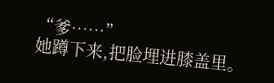“爹……”
她蹲下来,把脸埋进膝盖里。